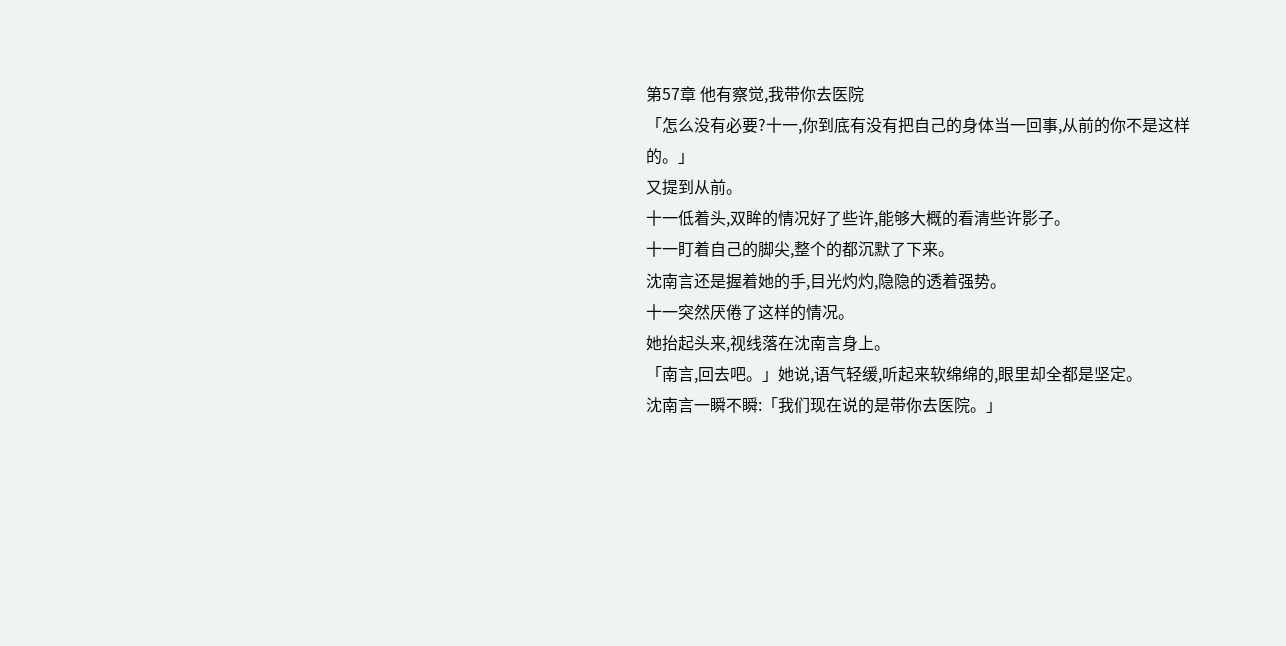第57章 他有察觉,我带你去医院
「怎么没有必要?十一,你到底有没有把自己的身体当一回事,从前的你不是这样的。」
又提到从前。
十一低着头,双眸的情况好了些许,能够大概的看清些许影子。
十一盯着自己的脚尖,整个的都沉默了下来。
沈南言还是握着她的手,目光灼灼,隐隐的透着强势。
十一突然厌倦了这样的情况。
她抬起头来,视线落在沈南言身上。
「南言,回去吧。」她说,语气轻缓,听起来软绵绵的,眼里却全都是坚定。
沈南言一瞬不瞬:「我们现在说的是带你去医院。」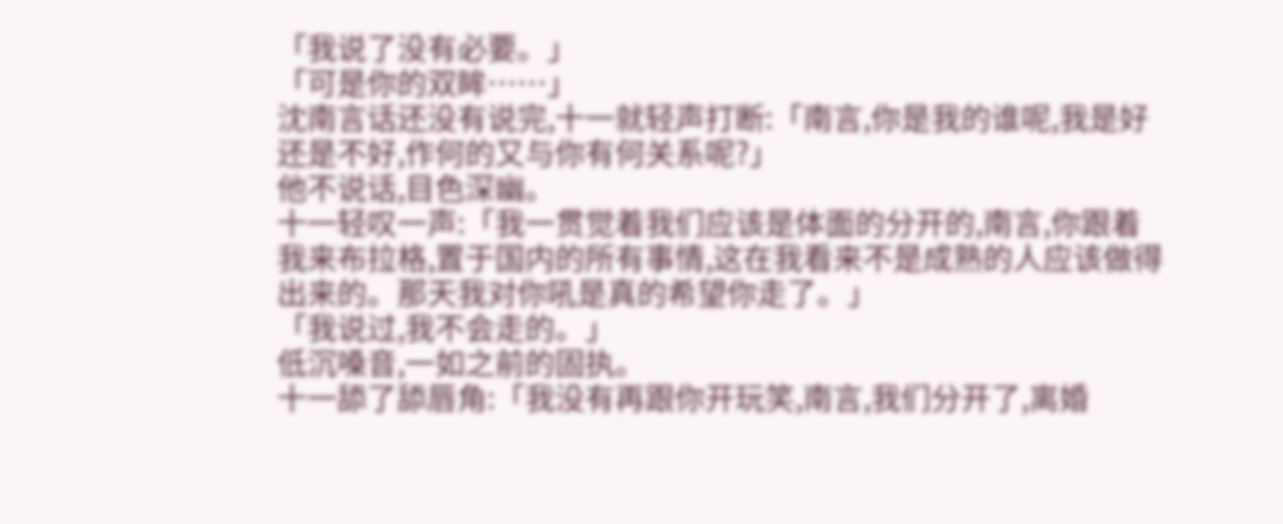「我说了没有必要。」
「可是你的双眸……」
沈南言话还没有说完,十一就轻声打断:「南言,你是我的谁呢,我是好还是不好,作何的又与你有何关系呢?」
他不说话,目色深幽。
十一轻叹一声:「我一贯觉着我们应该是体面的分开的,南言,你跟着我来布拉格,置于国内的所有事情,这在我看来不是成熟的人应该做得出来的。那天我对你吼是真的希望你走了。」
「我说过,我不会走的。」
低沉嗓音,一如之前的固执。
十一舔了舔唇角:「我没有再跟你开玩笑,南言,我们分开了,离婚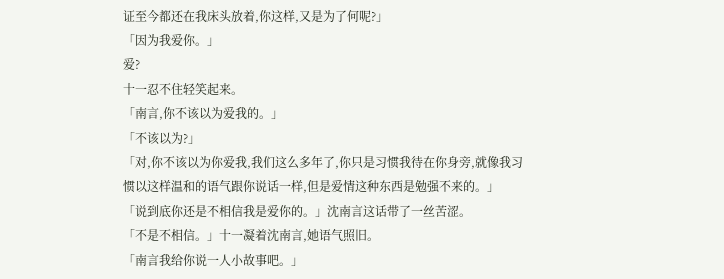证至今都还在我床头放着,你这样,又是为了何呢?」
「因为我爱你。」
爱?
十一忍不住轻笑起来。
「南言,你不该以为爱我的。」
「不该以为?」
「对,你不该以为你爱我,我们这么多年了,你只是习惯我待在你身旁,就像我习惯以这样温和的语气跟你说话一样,但是爱情这种东西是勉强不来的。」
「说到底你还是不相信我是爱你的。」沈南言这话带了一丝苦涩。
「不是不相信。」十一凝着沈南言,她语气照旧。
「南言我给你说一人小故事吧。」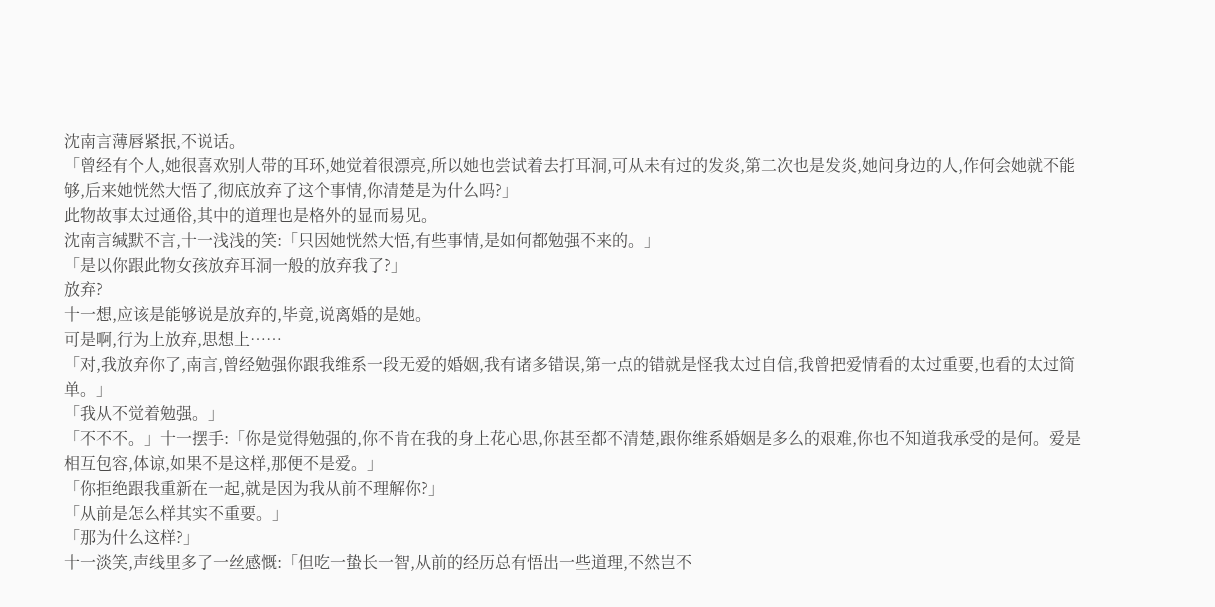沈南言薄唇紧抿,不说话。
「曾经有个人,她很喜欢别人带的耳环,她觉着很漂亮,所以她也尝试着去打耳洞,可从未有过的发炎,第二次也是发炎,她问身边的人,作何会她就不能够,后来她恍然大悟了,彻底放弃了这个事情,你清楚是为什么吗?」
此物故事太过通俗,其中的道理也是格外的显而易见。
沈南言缄默不言,十一浅浅的笑:「只因她恍然大悟,有些事情,是如何都勉强不来的。」
「是以你跟此物女孩放弃耳洞一般的放弃我了?」
放弃?
十一想,应该是能够说是放弃的,毕竟,说离婚的是她。
可是啊,行为上放弃,思想上……
「对,我放弃你了,南言,曾经勉强你跟我维系一段无爱的婚姻,我有诸多错误,第一点的错就是怪我太过自信,我曾把爱情看的太过重要,也看的太过简单。」
「我从不觉着勉强。」
「不不不。」十一摆手:「你是觉得勉强的,你不肯在我的身上花心思,你甚至都不清楚,跟你维系婚姻是多么的艰难,你也不知道我承受的是何。爱是相互包容,体谅,如果不是这样,那便不是爱。」
「你拒绝跟我重新在一起,就是因为我从前不理解你?」
「从前是怎么样其实不重要。」
「那为什么这样?」
十一淡笑,声线里多了一丝感慨:「但吃一蛰长一智,从前的经历总有悟出一些道理,不然岂不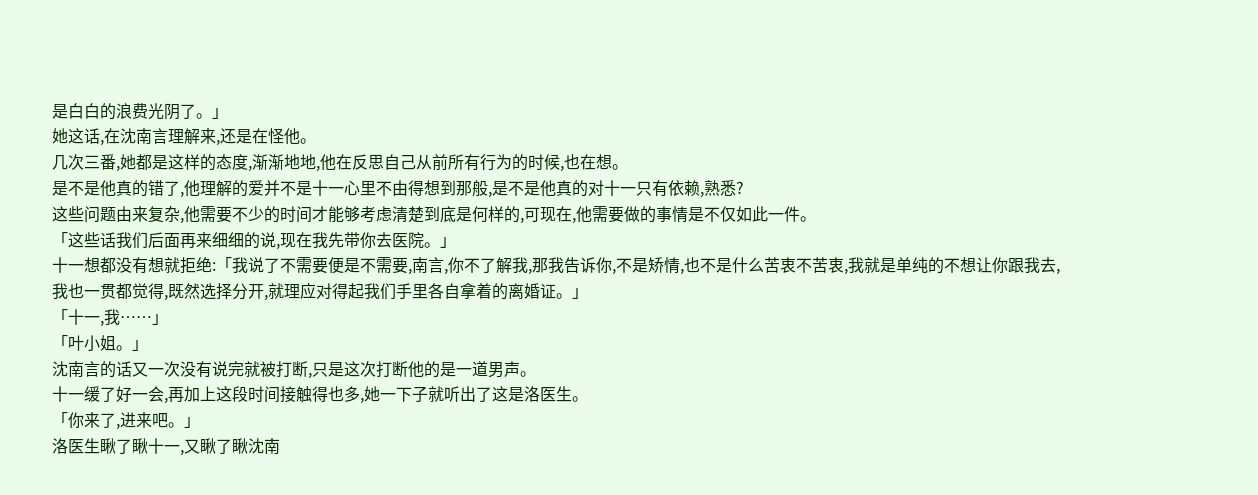是白白的浪费光阴了。」
她这话,在沈南言理解来,还是在怪他。
几次三番,她都是这样的态度,渐渐地地,他在反思自己从前所有行为的时候,也在想。
是不是他真的错了,他理解的爱并不是十一心里不由得想到那般,是不是他真的对十一只有依赖,熟悉?
这些问题由来复杂,他需要不少的时间才能够考虑清楚到底是何样的,可现在,他需要做的事情是不仅如此一件。
「这些话我们后面再来细细的说,现在我先带你去医院。」
十一想都没有想就拒绝:「我说了不需要便是不需要,南言,你不了解我,那我告诉你,不是矫情,也不是什么苦衷不苦衷,我就是单纯的不想让你跟我去,我也一贯都觉得,既然选择分开,就理应对得起我们手里各自拿着的离婚证。」
「十一,我……」
「叶小姐。」
沈南言的话又一次没有说完就被打断,只是这次打断他的是一道男声。
十一缓了好一会,再加上这段时间接触得也多,她一下子就听出了这是洛医生。
「你来了,进来吧。」
洛医生瞅了瞅十一,又瞅了瞅沈南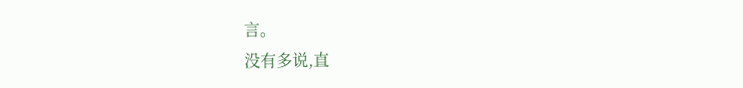言。
没有多说,直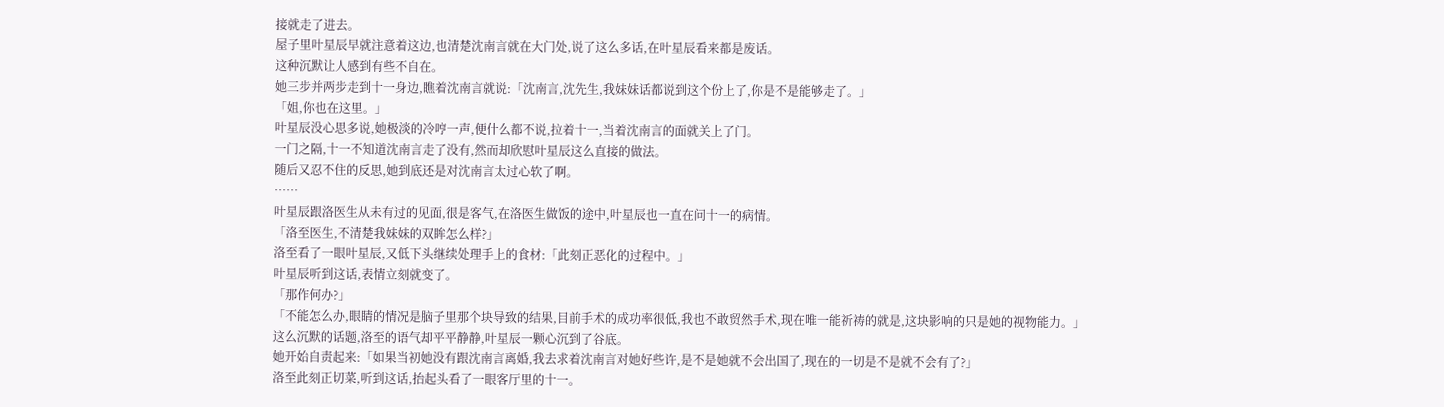接就走了进去。
屋子里叶星辰早就注意着这边,也清楚沈南言就在大门处,说了这么多话,在叶星辰看来都是废话。
这种沉默让人感到有些不自在。
她三步并两步走到十一身边,瞧着沈南言就说:「沈南言,沈先生,我妹妹话都说到这个份上了,你是不是能够走了。」
「姐,你也在这里。」
叶星辰没心思多说,她极淡的冷哼一声,便什么都不说,拉着十一,当着沈南言的面就关上了门。
一门之隔,十一不知道沈南言走了没有,然而却欣慰叶星辰这么直接的做法。
随后又忍不住的反思,她到底还是对沈南言太过心软了啊。
……
叶星辰跟洛医生从未有过的见面,很是客气,在洛医生做饭的途中,叶星辰也一直在问十一的病情。
「洛至医生,不清楚我妹妹的双眸怎么样?」
洛至看了一眼叶星辰,又低下头继续处理手上的食材:「此刻正恶化的过程中。」
叶星辰听到这话,表情立刻就变了。
「那作何办?」
「不能怎么办,眼睛的情况是脑子里那个块导致的结果,目前手术的成功率很低,我也不敢贸然手术,现在唯一能祈祷的就是,这块影响的只是她的视物能力。」
这么沉默的话题,洛至的语气却平平静静,叶星辰一颗心沉到了谷底。
她开始自责起来:「如果当初她没有跟沈南言离婚,我去求着沈南言对她好些许,是不是她就不会出国了,现在的一切是不是就不会有了?」
洛至此刻正切菜,听到这话,抬起头看了一眼客厅里的十一。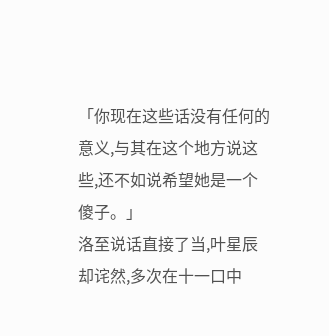「你现在这些话没有任何的意义,与其在这个地方说这些,还不如说希望她是一个傻子。」
洛至说话直接了当,叶星辰却诧然,多次在十一口中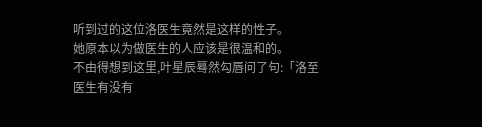听到过的这位洛医生竟然是这样的性子。
她原本以为做医生的人应该是很温和的。
不由得想到这里,叶星辰蓦然勾唇问了句:「洛至医生有没有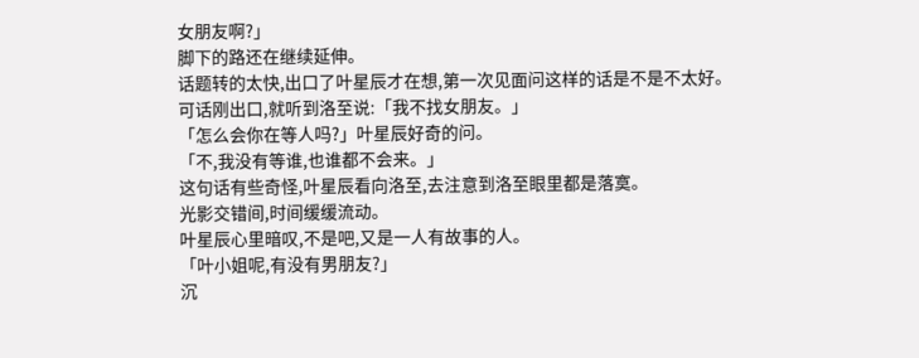女朋友啊?」
脚下的路还在继续延伸。
话题转的太快,出口了叶星辰才在想,第一次见面问这样的话是不是不太好。
可话刚出口,就听到洛至说:「我不找女朋友。」
「怎么会你在等人吗?」叶星辰好奇的问。
「不,我没有等谁,也谁都不会来。」
这句话有些奇怪,叶星辰看向洛至,去注意到洛至眼里都是落寞。
光影交错间,时间缓缓流动。
叶星辰心里暗叹,不是吧,又是一人有故事的人。
「叶小姐呢,有没有男朋友?」
沉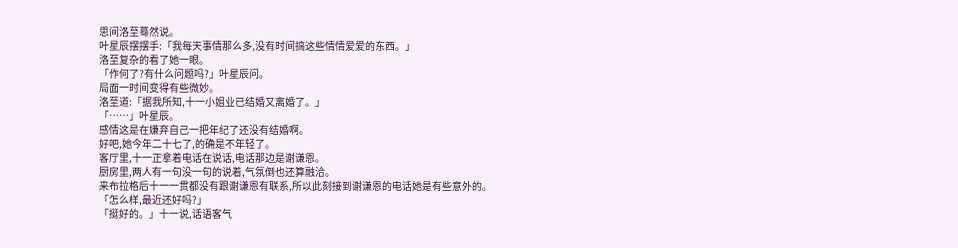思间洛至蓦然说。
叶星辰摆摆手:「我每天事情那么多,没有时间搞这些情情爱爱的东西。」
洛至复杂的看了她一眼。
「作何了?有什么问题吗?」叶星辰问。
局面一时间变得有些微妙。
洛至道:「据我所知,十一小姐业已结婚又离婚了。」
「……」叶星辰。
感情这是在嫌弃自己一把年纪了还没有结婚啊。
好吧,她今年二十七了,的确是不年轻了。
客厅里,十一正拿着电话在说话,电话那边是谢谦恩。
厨房里,两人有一句没一句的说着,气氛倒也还算融洽。
来布拉格后十一一贯都没有跟谢谦恩有联系,所以此刻接到谢谦恩的电话她是有些意外的。
「怎么样,最近还好吗?」
「挺好的。」十一说,话语客气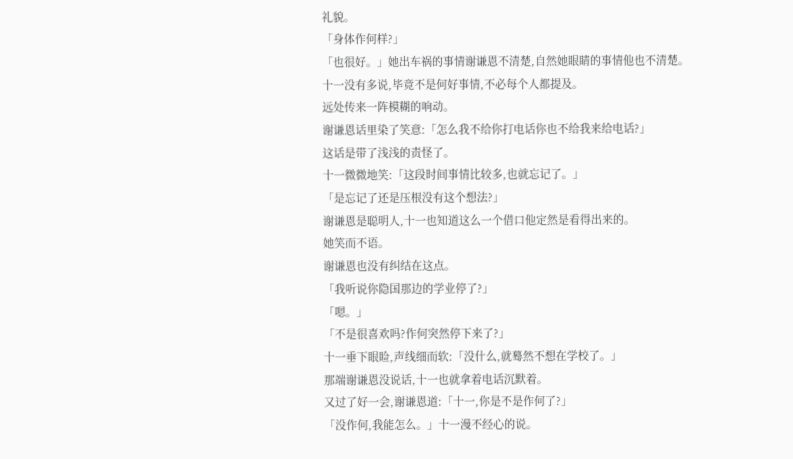礼貌。
「身体作何样?」
「也很好。」她出车祸的事情谢谦恩不清楚,自然她眼睛的事情他也不清楚。
十一没有多说,毕竟不是何好事情,不必每个人都提及。
远处传来一阵模糊的响动。
谢谦恩话里染了笑意:「怎么我不给你打电话你也不给我来给电话?」
这话是带了浅浅的责怪了。
十一微微地笑:「这段时间事情比较多,也就忘记了。」
「是忘记了还是压根没有这个想法?」
谢谦恩是聪明人,十一也知道这么一个借口他定然是看得出来的。
她笑而不语。
谢谦恩也没有纠结在这点。
「我听说你隐国那边的学业停了?」
「嗯。」
「不是很喜欢吗?作何突然停下来了?」
十一垂下眼睑,声线细而软:「没什么,就蓦然不想在学校了。」
那端谢谦恩没说话,十一也就拿着电话沉默着。
又过了好一会,谢谦恩道:「十一,你是不是作何了?」
「没作何,我能怎么。」十一漫不经心的说。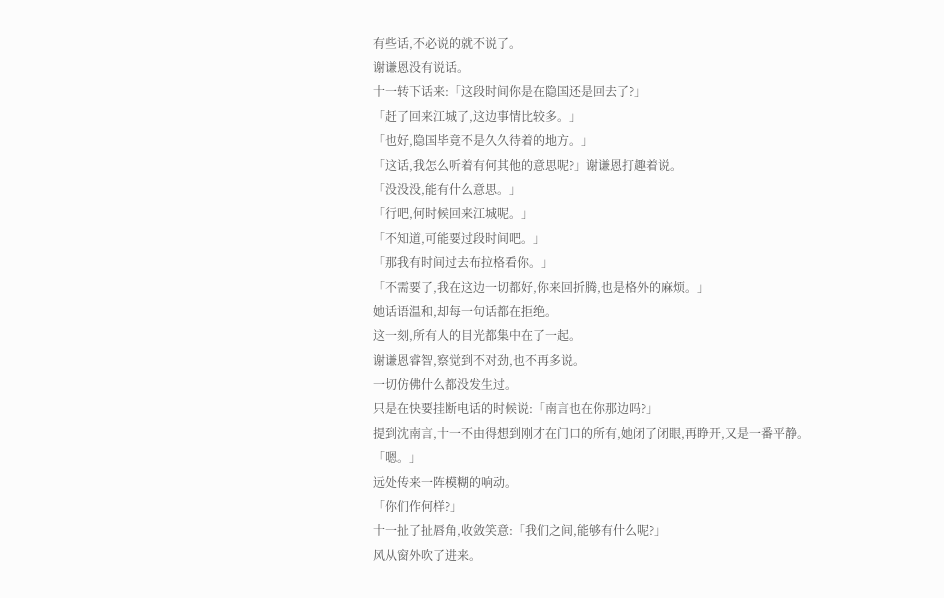有些话,不必说的就不说了。
谢谦恩没有说话。
十一转下话来:「这段时间你是在隐国还是回去了?」
「赶了回来江城了,这边事情比较多。」
「也好,隐国毕竟不是久久待着的地方。」
「这话,我怎么听着有何其他的意思呢?」谢谦恩打趣着说。
「没没没,能有什么意思。」
「行吧,何时候回来江城呢。」
「不知道,可能要过段时间吧。」
「那我有时间过去布拉格看你。」
「不需要了,我在这边一切都好,你来回折腾,也是格外的麻烦。」
她话语温和,却每一句话都在拒绝。
这一刻,所有人的目光都集中在了一起。
谢谦恩睿智,察觉到不对劲,也不再多说。
一切仿佛什么都没发生过。
只是在快要挂断电话的时候说:「南言也在你那边吗?」
提到沈南言,十一不由得想到刚才在门口的所有,她闭了闭眼,再睁开,又是一番平静。
「嗯。」
远处传来一阵模糊的响动。
「你们作何样?」
十一扯了扯唇角,收敛笑意:「我们之间,能够有什么呢?」
风从窗外吹了进来。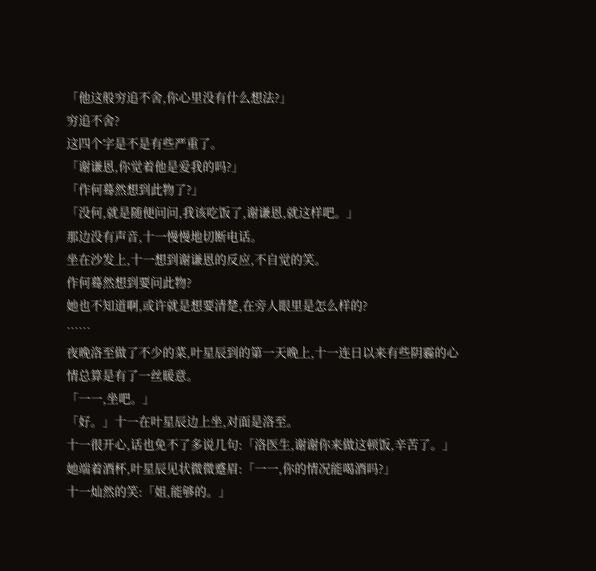「他这般穷追不舍,你心里没有什么想法?」
穷追不舍?
这四个字是不是有些严重了。
「谢谦恩,你觉着他是爱我的吗?」
「作何蓦然想到此物了?」
「没何,就是随便问问,我该吃饭了,谢谦恩,就这样吧。」
那边没有声音,十一慢慢地切断电话。
坐在沙发上,十一想到谢谦恩的反应,不自觉的笑。
作何蓦然想到要问此物?
她也不知道啊,或许就是想要清楚,在旁人眼里是怎么样的?
……
夜晚洛至做了不少的菜,叶星辰到的第一天晚上,十一连日以来有些阴霾的心情总算是有了一丝暖意。
「一一,坐吧。」
「好。」十一在叶星辰边上坐,对面是洛至。
十一很开心,话也免不了多说几句:「洛医生,谢谢你来做这顿饭,辛苦了。」
她端着酒杯,叶星辰见状微微蹙眉:「一一,你的情况能喝酒吗?」
十一灿然的笑:「姐,能够的。」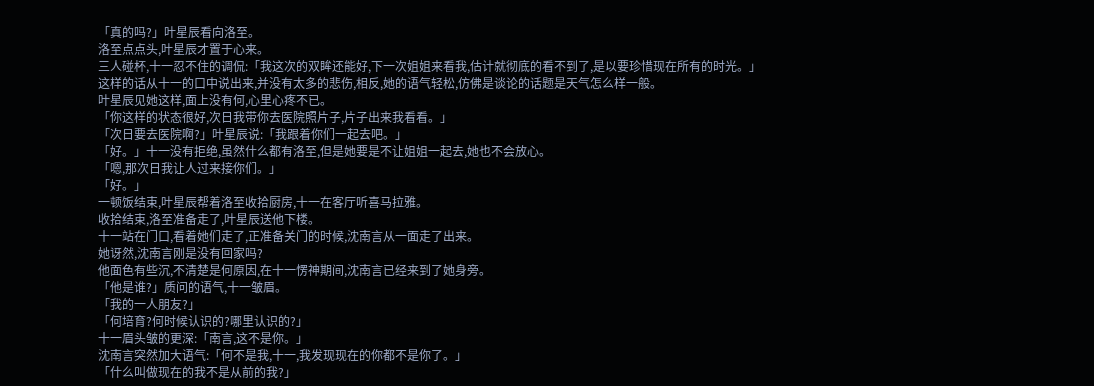「真的吗?」叶星辰看向洛至。
洛至点点头,叶星辰才置于心来。
三人碰杯,十一忍不住的调侃:「我这次的双眸还能好,下一次姐姐来看我,估计就彻底的看不到了,是以要珍惜现在所有的时光。」
这样的话从十一的口中说出来,并没有太多的悲伤,相反,她的语气轻松,仿佛是谈论的话题是天气怎么样一般。
叶星辰见她这样,面上没有何,心里心疼不已。
「你这样的状态很好,次日我带你去医院照片子,片子出来我看看。」
「次日要去医院啊?」叶星辰说:「我跟着你们一起去吧。」
「好。」十一没有拒绝,虽然什么都有洛至,但是她要是不让姐姐一起去,她也不会放心。
「嗯,那次日我让人过来接你们。」
「好。」
一顿饭结束,叶星辰帮着洛至收拾厨房,十一在客厅听喜马拉雅。
收拾结束,洛至准备走了,叶星辰送他下楼。
十一站在门口,看着她们走了,正准备关门的时候,沈南言从一面走了出来。
她讶然,沈南言刚是没有回家吗?
他面色有些沉,不清楚是何原因,在十一愣神期间,沈南言已经来到了她身旁。
「他是谁?」质问的语气,十一皱眉。
「我的一人朋友?」
「何培育?何时候认识的?哪里认识的?」
十一眉头皱的更深:「南言,这不是你。」
沈南言突然加大语气:「何不是我,十一,我发现现在的你都不是你了。」
「什么叫做现在的我不是从前的我?」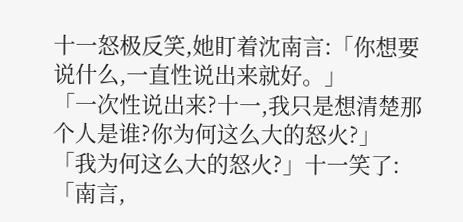十一怒极反笑,她盯着沈南言:「你想要说什么,一直性说出来就好。」
「一次性说出来?十一,我只是想清楚那个人是谁?你为何这么大的怒火?」
「我为何这么大的怒火?」十一笑了:「南言,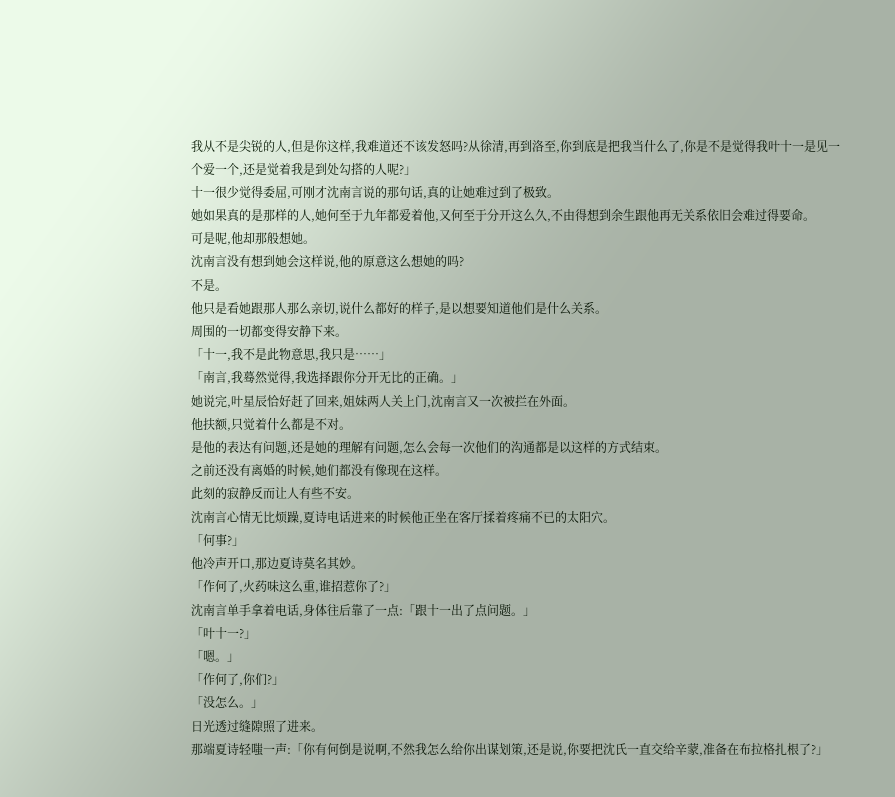我从不是尖锐的人,但是你这样,我难道还不该发怒吗?从徐清,再到洛至,你到底是把我当什么了,你是不是觉得我叶十一是见一个爱一个,还是觉着我是到处勾搭的人呢?」
十一很少觉得委屈,可刚才沈南言说的那句话,真的让她难过到了极致。
她如果真的是那样的人,她何至于九年都爱着他,又何至于分开这么久,不由得想到余生跟他再无关系依旧会难过得要命。
可是呢,他却那般想她。
沈南言没有想到她会这样说,他的原意这么想她的吗?
不是。
他只是看她跟那人那么亲切,说什么都好的样子,是以想要知道他们是什么关系。
周围的一切都变得安静下来。
「十一,我不是此物意思,我只是……」
「南言,我蓦然觉得,我选择跟你分开无比的正确。」
她说完,叶星辰恰好赶了回来,姐妹两人关上门,沈南言又一次被拦在外面。
他扶额,只觉着什么都是不对。
是他的表达有问题,还是她的理解有问题,怎么会每一次他们的沟通都是以这样的方式结束。
之前还没有离婚的时候,她们都没有像现在这样。
此刻的寂静反而让人有些不安。
沈南言心情无比烦躁,夏诗电话进来的时候他正坐在客厅揉着疼痛不已的太阳穴。
「何事?」
他冷声开口,那边夏诗莫名其妙。
「作何了,火药味这么重,谁招惹你了?」
沈南言单手拿着电话,身体往后靠了一点:「跟十一出了点问题。」
「叶十一?」
「嗯。」
「作何了,你们?」
「没怎么。」
日光透过缝隙照了进来。
那端夏诗轻嗤一声:「你有何倒是说啊,不然我怎么给你出谋划策,还是说,你要把沈氏一直交给辛蒙,准备在布拉格扎根了?」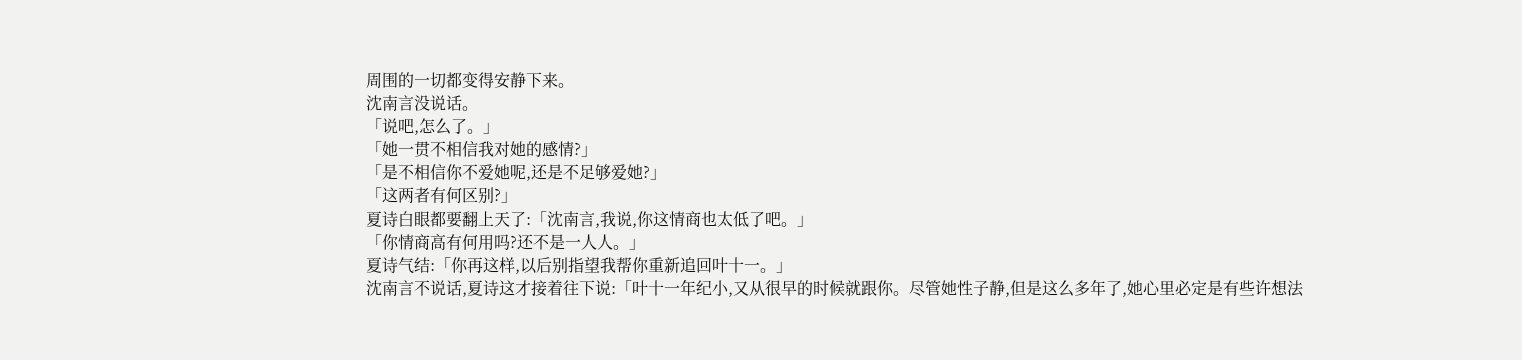周围的一切都变得安静下来。
沈南言没说话。
「说吧,怎么了。」
「她一贯不相信我对她的感情?」
「是不相信你不爱她呢,还是不足够爱她?」
「这两者有何区别?」
夏诗白眼都要翻上天了:「沈南言,我说,你这情商也太低了吧。」
「你情商高有何用吗?还不是一人人。」
夏诗气结:「你再这样,以后别指望我帮你重新追回叶十一。」
沈南言不说话,夏诗这才接着往下说:「叶十一年纪小,又从很早的时候就跟你。尽管她性子静,但是这么多年了,她心里必定是有些许想法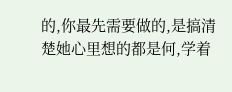的,你最先需要做的,是搞清楚她心里想的都是何,学着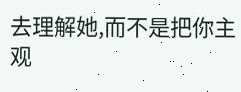去理解她,而不是把你主观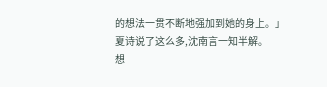的想法一贯不断地强加到她的身上。」
夏诗说了这么多,沈南言一知半解。
想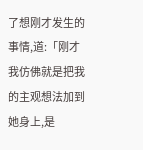了想刚才发生的事情,道:「刚才我仿佛就是把我的主观想法加到她身上,是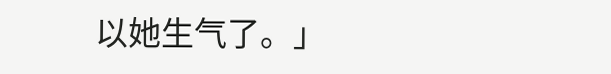以她生气了。」